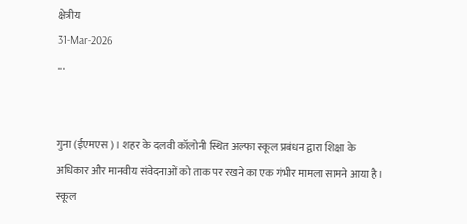क्षेत्रीय
31-Mar-2026
...


गुना (ईएमएस)। शहर के दलवी कॉलोनी स्थित अल्फा स्कूल प्रबंधन द्वारा शिक्षा के अधिकार और मानवीय संवेदनाओं को ताक पर रखने का एक गंभीर मामला सामने आया है। स्कूल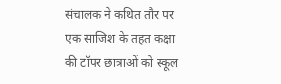संचालक ने कथित तौर पर एक साजिश के तहत कक्षा की टॉपर छात्राओं को स्कूल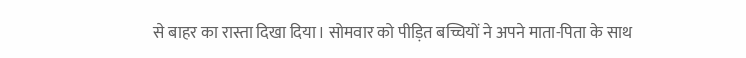से बाहर का रास्ता दिखा दिया। सोमवार को पीड़ित बच्चियों ने अपने माता-पिता के साथ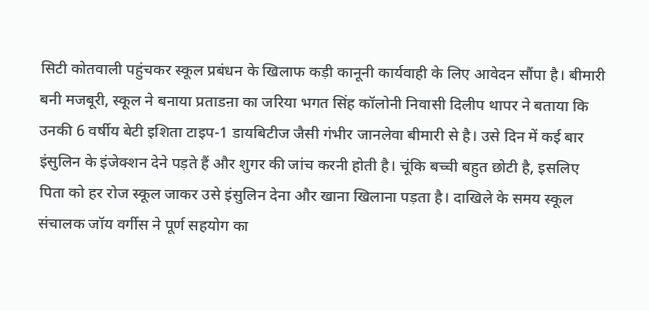सिटी कोतवाली पहुंचकर स्कूल प्रबंधन के खिलाफ कड़ी कानूनी कार्यवाही के लिए आवेदन सौंपा है। बीमारी बनी मजबूरी, स्कूल ने बनाया प्रताडऩा का जरिया भगत सिंह कॉलोनी निवासी दिलीप थापर ने बताया कि उनकी 6 वर्षीय बेटी इशिता टाइप-1 डायबिटीज जैसी गंभीर जानलेवा बीमारी से है। उसे दिन में कई बार इंसुलिन के इंजेक्शन देने पड़ते हैं और शुगर की जांच करनी होती है। चूंकि बच्ची बहुत छोटी है, इसलिए पिता को हर रोज स्कूल जाकर उसे इंसुलिन देना और खाना खिलाना पड़ता है। दाखिले के समय स्कूल संचालक जॉय वर्गीस ने पूर्ण सहयोग का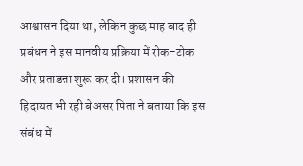आश्वासन दिया था, लेकिन कुछ माह बाद ही प्रबंधन ने इस मानवीय प्रक्रिया में रोक-टोक और प्रताडऩा शुरू कर दी। प्रशासन की हिदायत भी रही बेअसर पिता ने बताया कि इस संबंध में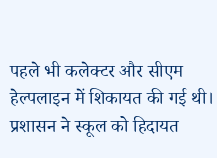पहले भी कलेक्टर और सीएम हेल्पलाइन में शिकायत की गई थी। प्रशासन ने स्कूल को हिदायत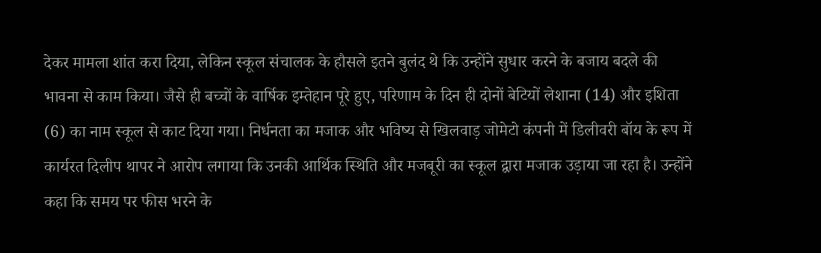देकर मामला शांत करा दिया, लेकिन स्कूल संचालक के हौसले इतने बुलंद थे कि उन्होंने सुधार करने के बजाय बदले की भावना से काम किया। जैसे ही बच्चों के वार्षिक इम्तेहान पूरे हुए, परिणाम के दिन ही दोनों बेटियों लेशाना (14) और इशिता (6) का नाम स्कूल से काट दिया गया। निर्धनता का मजाक और भविष्य से खिलवाड़ जोमेटो कंपनी में डिलीवरी बॉय के रूप में कार्यरत दिलीप थापर ने आरोप लगाया कि उनकी आर्थिक स्थिति और मजबूरी का स्कूल द्वारा मजाक उड़ाया जा रहा है। उन्होंने कहा कि समय पर फीस भरने के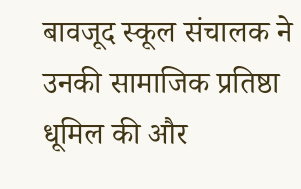बावजूद स्कूल संचालक ने उनकी सामाजिक प्रतिष्ठा धूमिल की और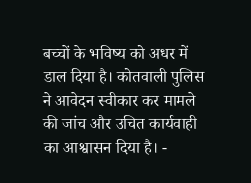बच्चों के भविष्य को अधर में डाल दिया है। कोतवाली पुलिस ने आवेदन स्वीकार कर मामले की जांच और उचित कार्यवाही का आश्वासन दिया है। -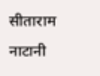सीताराम नाटानी